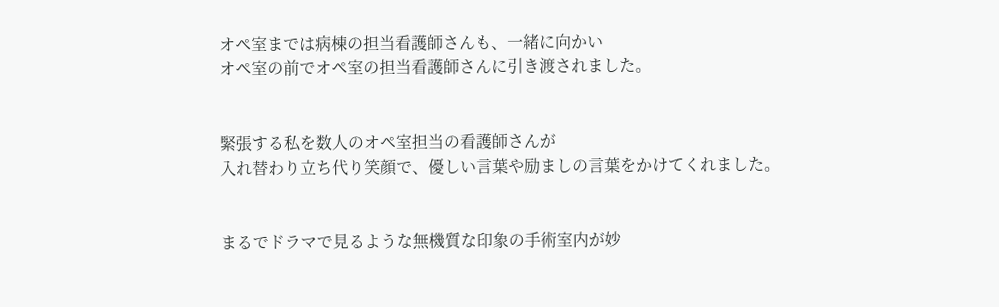オペ室までは病棟の担当看護師さんも、一緒に向かい
オペ室の前でオペ室の担当看護師さんに引き渡されました。


緊張する私を数人のオペ室担当の看護師さんが
入れ替わり立ち代り笑顔で、優しい言葉や励ましの言葉をかけてくれました。


まるでドラマで見るような無機質な印象の手術室内が妙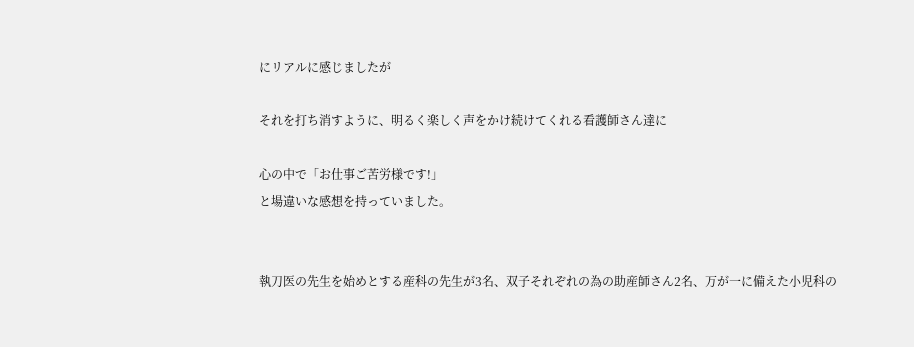にリアルに感じましたが

それを打ち消すように、明るく楽しく声をかけ続けてくれる看護師さん達に

心の中で「お仕事ご苦労様です!」
と場違いな感想を持っていました。


執刀医の先生を始めとする産科の先生が3名、双子それぞれの為の助産師さん2名、万が一に備えた小児科の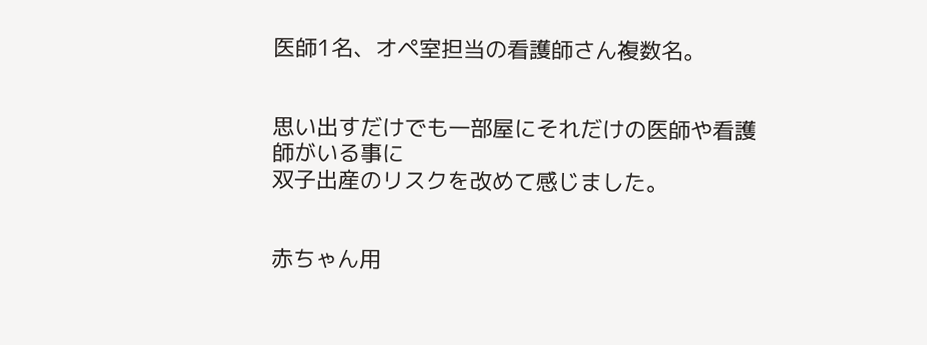医師1名、オペ室担当の看護師さん複数名。


思い出すだけでも一部屋にそれだけの医師や看護師がいる事に
双子出産のリスクを改めて感じました。


赤ちゃん用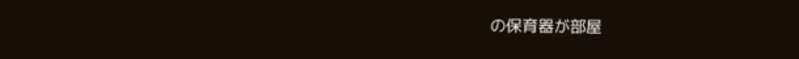の保育器が部屋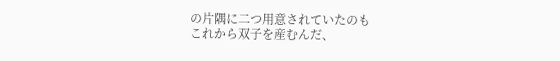の片隅に二つ用意されていたのも
これから双子を産むんだ、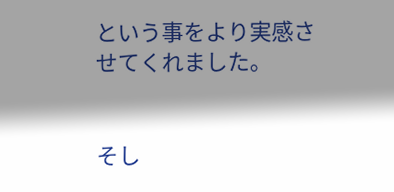という事をより実感させてくれました。


そし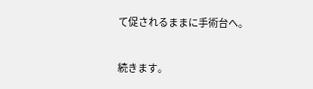て促されるままに手術台へ。

続きます。